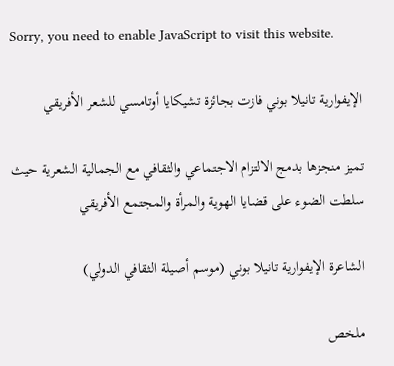Sorry, you need to enable JavaScript to visit this website.

الإيفوارية تانيلا بوني فازت بجائزة تشيكايا أوتامسي للشعر الأفريقي

تميز منجزها بدمج الالتزام الاجتماعي والثقافي مع الجمالية الشعرية حيث سلطت الضوء على قضايا الهوية والمرأة والمجتمع الأفريقي

الشاعرة الإيفوارية تانيلا بوني (موسم أصيلة الثقافي الدولي)

ملخص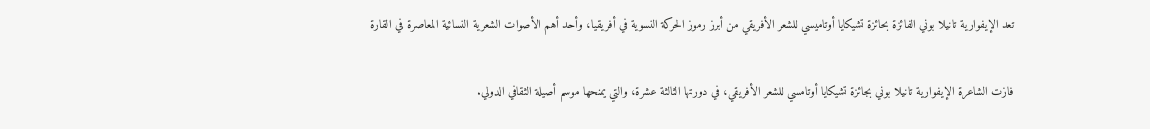تعد الإيفوارية تانيلا بوني الفائزة بحائزة تشيكايا أوتاميسي للشعر الأفريقي من أبرز رموز الحركة النسوية في أفريقيا، وأحد أهم الأصوات الشعرية النسائية المعاصرة في القارة

فازت الشاعرة الإيفوارية تانيلا بوني بجائزة تشيكايا أوتامسي للشعر الأفريقي، في دورتها الثالثة عشرة، والتي يمنحها موسم أصيلة الثقافي الدولي.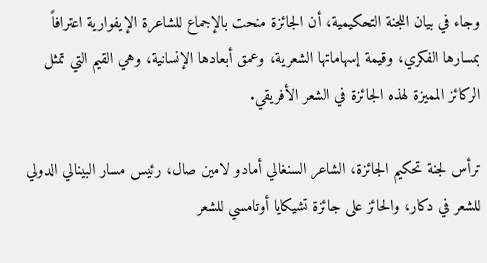وجاء في بيان اللجنة التحكيمية، أن الجائزة منحت بالإجماع للشاعرة الإيفوارية اعترافاً بمسارها الفكري، وقيمة إسهاماتها الشعرية، وعمق أبعادها الإنسانية، وهي القيم التي تمثل الركائز المميزة لهذه الجائزة في الشعر الأفريقي.

ترأس لجنة تحكيم الجائزة، الشاعر السنغالي أمادو لامين صال، رئيس مسار البينالي الدولي للشعر في دكار، والحائز على جائزة تشيكايا أوتامسي للشعر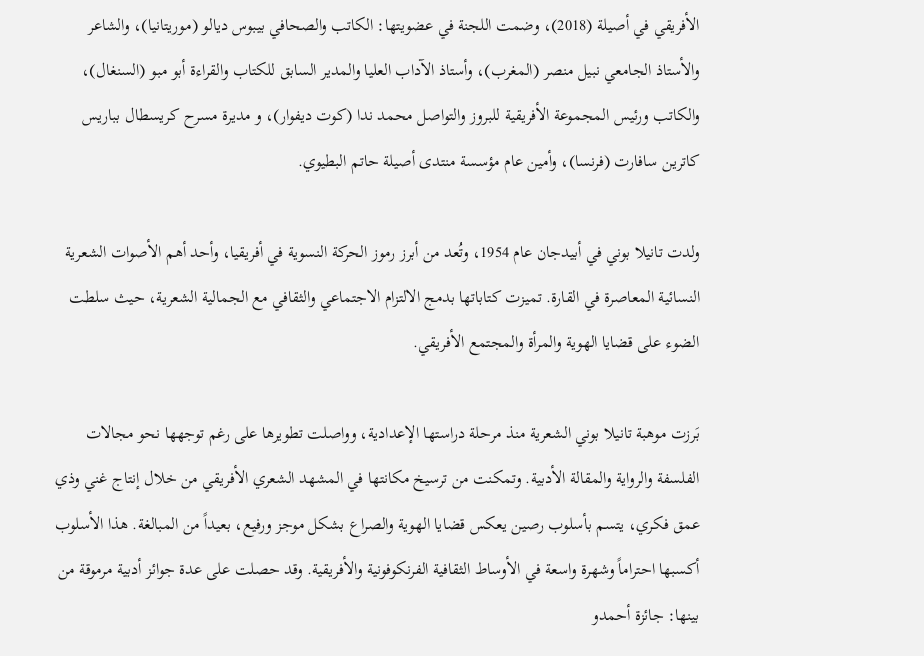الأفريقي في أصيلة (2018)، وضمت اللجنة في عضويتها: الكاتب والصحافي بيبوس ديالو (موريتانيا)، والشاعر والأستاذ الجامعي نبيل منصر (المغرب)، وأستاذ الآداب العليا والمدير السابق للكتاب والقراءة أبو مبو (السنغال)، والكاتب ورئيس المجموعة الأفريقية للبروز والتواصل محمد ندا (كوت ديفوار)، و مديرة مسرح كريسطال بباريس كاترين سافارت (فرنسا)، وأمين عام مؤسسة منتدى أصيلة حاتم البطيوي.

ولدت تانيلا بوني في أبيدجان عام 1954، وتُعد من أبرز رموز الحركة النسوية في أفريقيا، وأحد أهم الأصوات الشعرية النسائية المعاصرة في القارة. تميزت كتاباتها بدمج الالتزام الاجتماعي والثقافي مع الجمالية الشعرية، حيث سلطت الضوء على قضايا الهوية والمرأة والمجتمع الأفريقي.

بَرزت موهبة تانيلا بوني الشعرية منذ مرحلة دراستها الإعدادية، وواصلت تطويرها على رغم توجهها نحو مجالات الفلسفة والرواية والمقالة الأدبية. وتمكنت من ترسيخ مكانتها في المشهد الشعري الأفريقي من خلال إنتاج غني وذي عمق فكري، يتسم بأسلوب رصين يعكس قضايا الهوية والصراع بشكل موجز ورفيع، بعيداً من المبالغة. هذا الأسلوب أكسبها احتراماً وشهرة واسعة في الأوساط الثقافية الفرنكوفونية والأفريقية. وقد حصلت على عدة جوائز أدبية مرموقة من بينها: جائزة أحمدو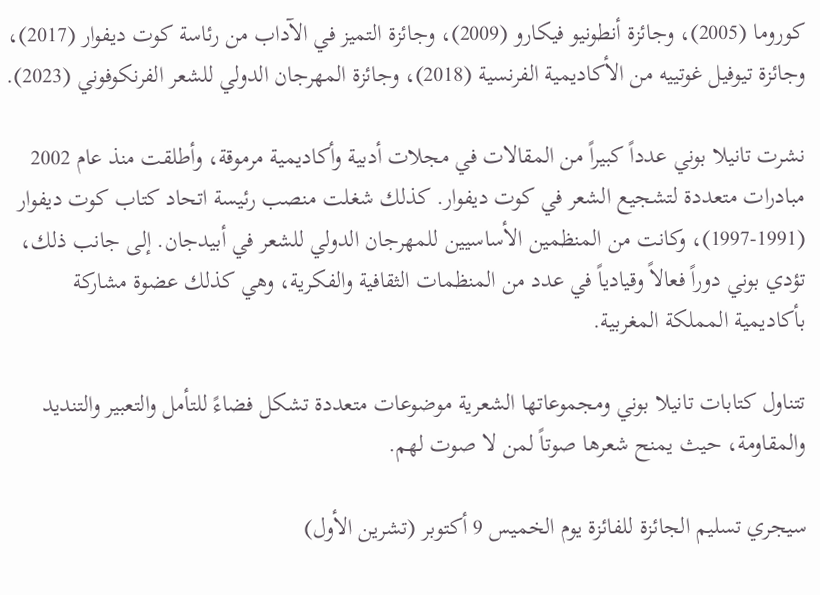كوروما (2005)، وجائزة أنطونيو فيكارو (2009)، وجائزة التميز في الآداب من رئاسة كوت ديفوار (2017)، وجائزة تيوفيل غوتييه من الأكاديمية الفرنسية (2018)، وجائزة المهرجان الدولي للشعر الفرنكوفوني (2023).

نشرت تانيلا بوني عدداً كبيراً من المقالات في مجلات أدبية وأكاديمية مرموقة، وأطلقت منذ عام 2002 مبادرات متعددة لتشجيع الشعر في كوت ديفوار. كذلك شغلت منصب رئيسة اتحاد كتاب كوت ديفوار (1991-1997)، وكانت من المنظمين الأساسيين للمهرجان الدولي للشعر في أبيدجان. إلى جانب ذلك، تؤدي بوني دوراً فعالاً وقيادياً في عدد من المنظمات الثقافية والفكرية، وهي كذلك عضوة مشاركة بأكاديمية المملكة المغربية.

تتناول كتابات تانيلا بوني ومجموعاتها الشعرية موضوعات متعددة تشكل فضاءً للتأمل والتعبير والتنديد والمقاومة، حيث يمنح شعرها صوتاً لمن لا صوت لهم.

سيجري تسليم الجائزة للفائزة يوم الخميس 9 أكتوبر (تشرين الأول)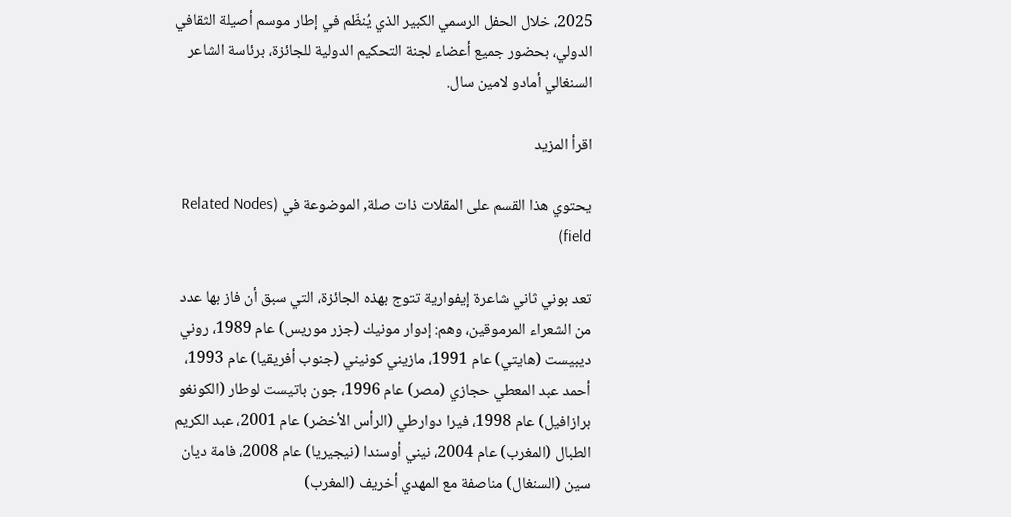2025، خلال الحفل الرسمي الكبير الذي يُنظّم في إطار موسم أصيلة الثقافي الدولي، بحضور جميع أعضاء لجنة التحكيم الدولية للجائزة، برئاسة الشاعر السنغالي أمادو لامين سال.

اقرأ المزيد

يحتوي هذا القسم على المقلات ذات صلة, الموضوعة في (Related Nodes field)

تعد بوني ثاني شاعرة إيفوارية تتوج بهذه الجائزة، التي سبق أن فاز بها عدد من الشعراء المرموقين، وهم: إدوار مونيك (جزر موريس) عام 1989، روني ديبيست (هايتي) عام 1991، مازيني كونيني (جنوب أفريقيا) عام 1993، أحمد عبد المعطي حجازي (مصر) عام 1996، جون باتیست لوطار (الكونغو برازافيل) عام 1998، فيرا دوارطي (الرأس الأخضر) عام 2001، عبد الكريم الطبال (المغرب) عام 2004، نيني أوسندا (نيجيريا) عام 2008، فامة ديان سين (السنغال) مناصفة مع المهدي أخريف (المغرب)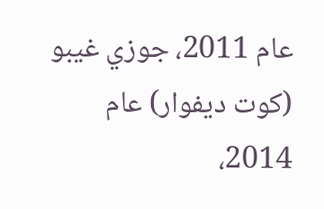عام 2011، جوزي غيبو (كوت ديفوار) عام 2014،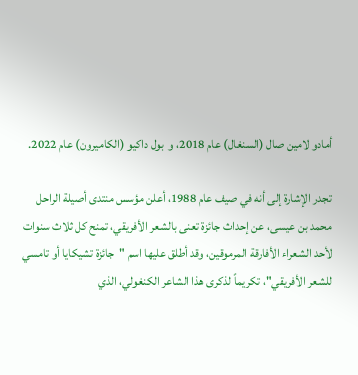أمادو لامين صال (السنغال) عام 2018، و  بول داكيو (الكاميرون) عام 2022.

تجدر الإشارة إلى أنه في صيف عام 1988، أعلن مؤسس منتدى أصيلة الراحل محمد بن عيسى، عن إحداث جائزة تعنى بالشعر الأفريقي، تمنح كل ثلاث سنوات لأحد الشعراء الأفارقة المرموقين، وقد أطلق عليها اسم "جائزة تشيكايا أو تامسي للشعر الأفريقي"، تكريماً لذكرى هذا الشاعر الكنغولي، الذي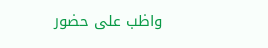واظب على حضور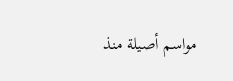مواسم أصيلة منذ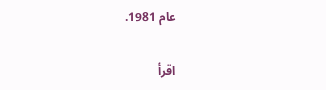عام 1981.

اقرأ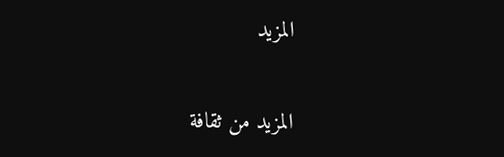المزيد

المزيد من ثقافة